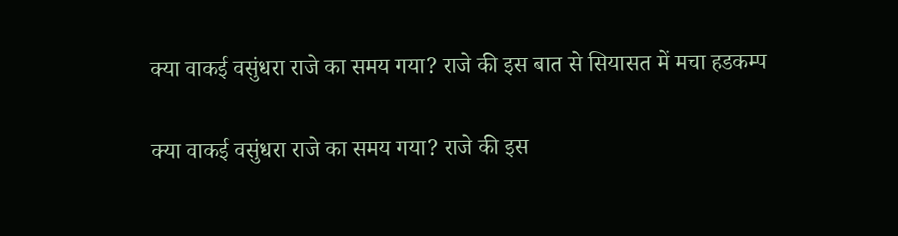क्या वाकई वसुंधरा राजे का समय गया? राजे की इस बात से सियासत में मचा हडकम्प

क्या वाकई वसुंधरा राजे का समय गया? राजे की इस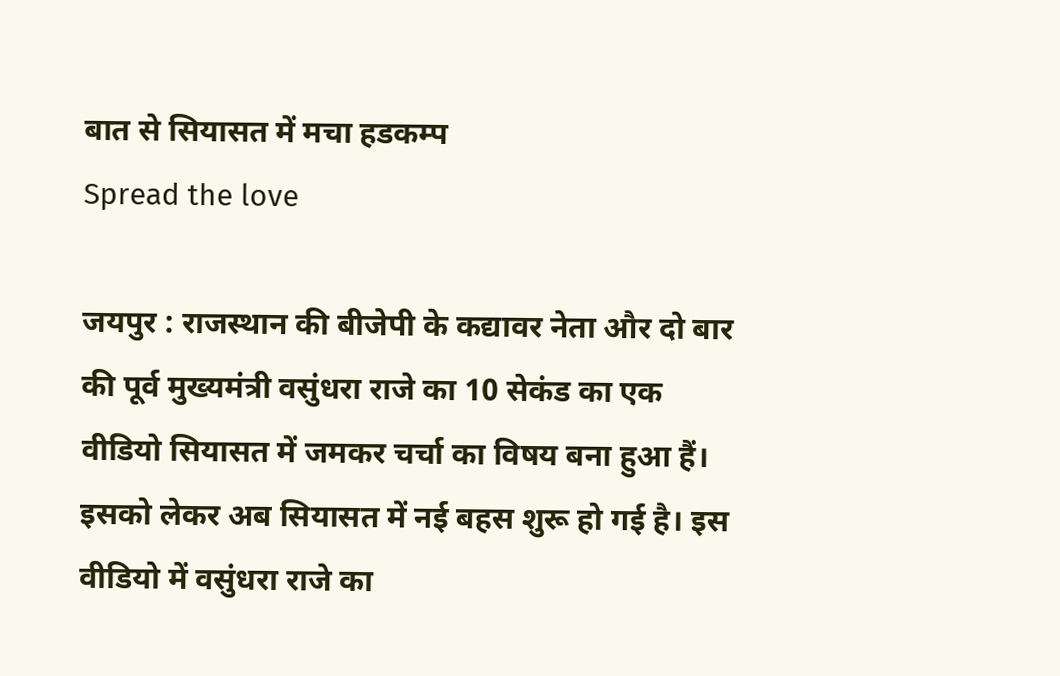बात से सियासत में मचा हडकम्प
Spread the love

जयपुर : राजस्थान की बीजेपी के कद्यावर नेता और दो बार की पूर्व मुख्यमंत्री वसुंधरा राजे का 10 सेकंड का एक वीडियो सियासत में जमकर चर्चा का विषय बना हुआ हैं। इसको लेकर अब सियासत में नई बहस शुरू हो गई है। इस वीडियो में वसुंधरा राजे का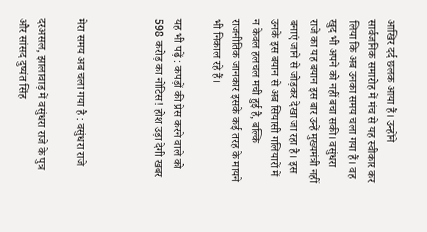आखिर दर्द छलक आया हैं। उन्होंने सार्वजनिक समारोह में मंच से यह स्वीकार कर लिया कि अब उनका समय चला गया हैं। वह खुद भी अपने को नहीं बचा सकी। वसुंधरा राजे का यह बयान इस बार उन्हें मुख्यमंत्री नहीं बनाएं जाने से जोड़कर देखा जा रहा है। इस उनके इस बयान से अब सियासी गलियारों में न केवल हलचल मची हुई है, बल्कि राजनीतिक जानकार इसके कई तरह के मायने भी निकाल रहे हैं।

यह भी पढ़ें : कपड़ों की प्रेस करने वाले को 598 करोड़ का नोटिस! होश उड़ा देगी खबर



मेरा समय अब चला गया है : वसुंधरा राजे

दरअसल, झालावाड़ में वसुंधरा राजे के पुत्र और सांसद दुष्यंत सिंह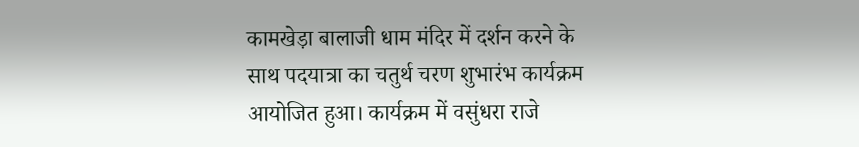कामखेड़ा बालाजी धाम मंदिर में दर्शन करने के साथ पदयात्रा का चतुर्थ चरण शुभारंभ कार्यक्रम आयोजित हुआ। कार्यक्रम में वसुंधरा राजे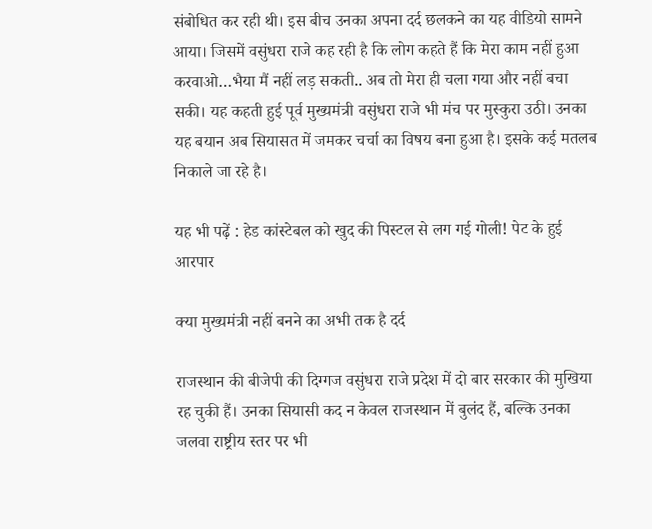संबोधित कर रही थी। इस बीच उनका अपना दर्द छलकने का यह वीडियो सामने आया। जिसमें वसुंधरा राजे कह रही है कि लोग कहते हैं कि मेरा काम नहीं हुआ करवाओ…भैया मैं नहीं लड़ सकती.. अब तो मेरा ही चला गया और नहीं बचा सकी। यह कहती हुई पूर्व मुख्यमंत्री वसुंधरा राजे भी मंच पर मुस्कुरा उठी। उनका यह बयान अब सियासत में जमकर चर्चा का विषय बना हुआ है। इसके कई मतलब निकाले जा रहे है।

यह भी पढ़ें : हेड कांस्टेबल को खुद की पिस्टल से लग गई गोली! पेट के हुई आरपार

क्या मुख्यमंत्री नहीं बनने का अभी तक है दर्द

राजस्थान की बीजेपी की दिग्गज वसुंधरा राजे प्रदेश में दो बार सरकार की मुखिया रह चुकी हैं। उनका सियासी कद न केवल राजस्थान में बुलंद हैं, बल्कि उनका जलवा राष्ट्रीय स्तर पर भी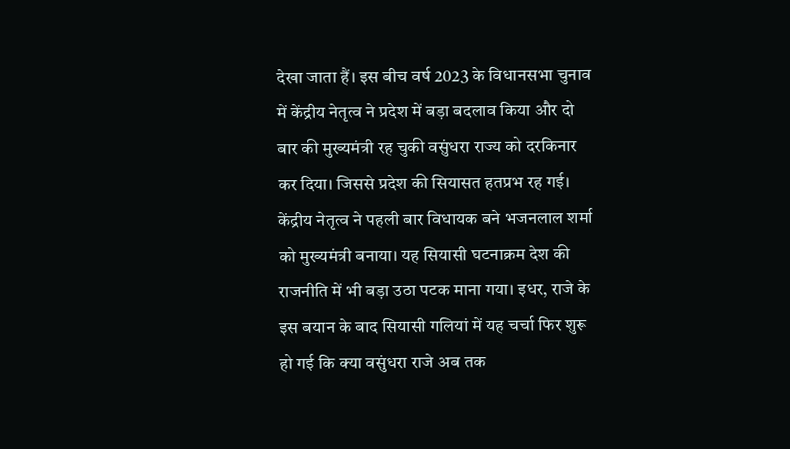देखा जाता हैं। इस बीच वर्ष 2023 के विधानसभा चुनाव में केंद्रीय नेतृत्व ने प्रदेश में बड़ा बदलाव किया और दो बार की मुख्यमंत्री रह चुकी वसुंधरा राज्य को दरकिनार कर दिया। जिससे प्रदेश की सियासत हतप्रभ रह गई। केंद्रीय नेतृत्व ने पहली बार विधायक बने भजनलाल शर्मा को मुख्यमंत्री बनाया। यह सियासी घटनाक्रम देश की राजनीति में भी बड़ा उठा पटक माना गया। इधर, राजे के इस बयान के बाद सियासी गलियां में यह चर्चा फिर शुरू हो गई कि क्या वसुंधरा राजे अब तक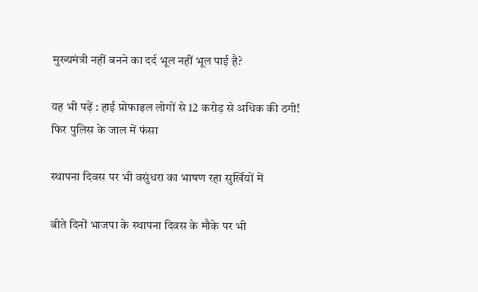मुख्यमंत्री नहीं बनने का दर्द भूल नहीं भूल पाई है?

यह भी पढ़ें : हाई प्रोफाइल लोगों से 12 करोड़ से अधिक की ठगी! फिर पुलिस के जाल में फंसा

स्थापना दिवस पर भी वसुंधरा का भाषण रहा सुर्खियों में

बीते दिनों भाजपा के स्थापना दिवस के मौके पर भी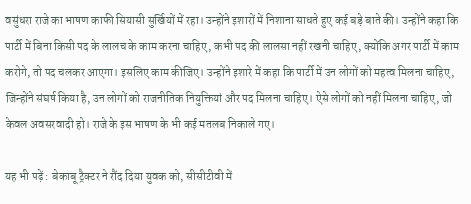वसुंधरा राजे का भाषण काफी सियासी सुर्खियों में रहा। उन्होंने इशारों में निशाना साधते हुए कई बड़े बाते की। उन्होंने कहा कि पार्टी में बिना किसी पद के लालच के काम करना चाहिए, कभी पद की लालसा नहीं रखनी चाहिए, क्योंकि अगर पार्टी में काम करोगे, तो पद चलकर आएगा। इसलिए काम कीजिए। उन्होंने इशारे में कहा कि पार्टी में उन लोगों को महत्व मिलना चाहिए, जिन्होंने संघर्ष किया है, उन लोगों को राजनीतिक नियुक्तियां और पद मिलना चाहिए। ऐसे लोगों को नहीं मिलना चाहिए, जो केवल अवसरवादी हो। राजे के इस भाषण के भी कई मतलब निकाले गए।

यह भी पढ़ें : बेकाबू ट्रैक्टर ने रौंद दिया युवक को, सीसीटीवी में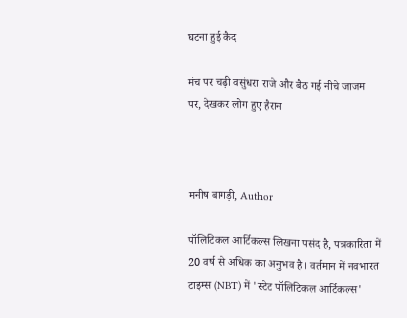घटना हुई कैद

मंच पर चढ़ी वसुंधरा राजे और बैठ गई नीचे जाजम पर, देखकर लोग हुए हैरान



मनीष बागड़ी, Author

पॉलिटिकल आर्टिकल्स लिखना पसंद है, पत्रकारिता में 20 वर्ष से अधिक का अनुभव है। वर्तमान में नवभारत टाइम्स (NBT) में 'स्टेट पॉलिटिकल आर्टिकल्स'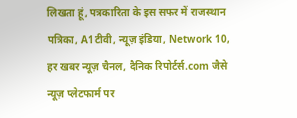लिखता हूं, पत्रकारिता के इस सफर में राजस्थान पत्रिका, A1टीवी, न्यूज़ इंडिया, Network 10, हर खबर न्यूज़ चैनल, दैनिक रिपोर्टर्स.com जैसे न्यूज़ प्लेटफार्म पर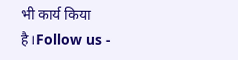भी कार्य किया है।Follow us -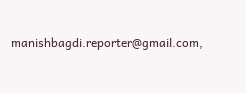manishbagdi.reporter@gmail.com,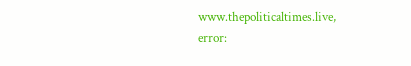www.thepoliticaltimes.live,
error: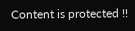Content is protected !!